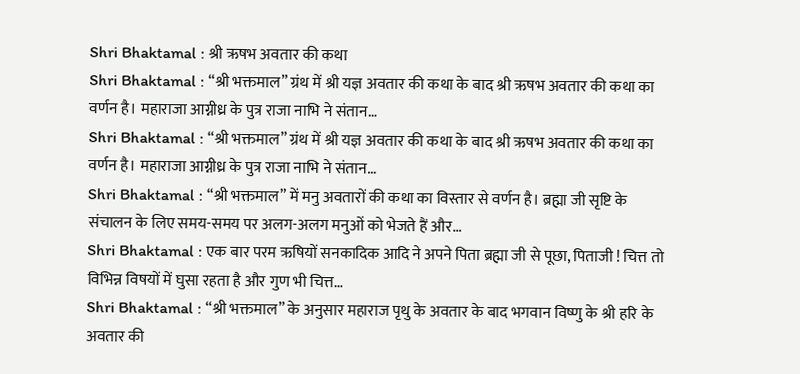Shri Bhaktamal : श्री ऋषभ अवतार की कथा
Shri Bhaktamal : “श्री भक्तमाल” ग्रंथ में श्री यज्ञ अवतार की कथा के बाद श्री ऋषभ अवतार की कथा का वर्णन है। महाराजा आग्नीध्र के पुत्र राजा नाभि ने संतान…
Shri Bhaktamal : “श्री भक्तमाल” ग्रंथ में श्री यज्ञ अवतार की कथा के बाद श्री ऋषभ अवतार की कथा का वर्णन है। महाराजा आग्नीध्र के पुत्र राजा नाभि ने संतान…
Shri Bhaktamal : “श्री भक्तमाल” में मनु अवतारों की कथा का विस्तार से वर्णन है। ब्रह्मा जी सृष्टि के संचालन के लिए समय-समय पर अलग-अलग मनुओं को भेजते हैं और…
Shri Bhaktamal : एक बार परम ऋषियों सनकादिक आदि ने अपने पिता ब्रह्मा जी से पूछा, पिताजी ! चित्त तो विभिन्न विषयों में घुसा रहता है और गुण भी चित्त…
Shri Bhaktamal : “श्री भक्तमाल” के अनुसार महाराज पृथु के अवतार के बाद भगवान विष्णु के श्री हरि के अवतार की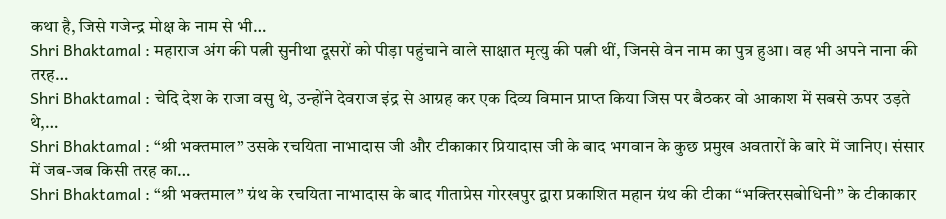कथा है, जिसे गजेन्द्र मोक्ष के नाम से भी…
Shri Bhaktamal : महाराज अंग की पत्नी सुनीथा दूसरों को पीड़ा पहुंचाने वाले साक्षात मृत्यु की पत्नी थीं, जिनसे वेन नाम का पुत्र हुआ। वह भी अपने नाना की तरह…
Shri Bhaktamal : चेदि देश के राजा वसु थे, उन्होंने देवराज इंद्र से आग्रह कर एक दिव्य विमान प्राप्त किया जिस पर बैठकर वो आकाश में सबसे ऊपर उड़ते थे,…
Shri Bhaktamal : “श्री भक्तमाल” उसके रचयिता नाभादास जी और टीकाकार प्रियादास जी के बाद भगवान के कुछ प्रमुख अवतारों के बारे में जानिए। संसार में जब-जब किसी तरह का…
Shri Bhaktamal : “श्री भक्तमाल” ग्रंथ के रचयिता नाभादास के बाद गीताप्रेस गोरखपुर द्वारा प्रकाशित महान ग्रंथ की टीका “भक्तिरसबोधिनी” के टीकाकार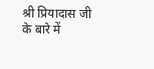श्री प्रियादास जी के बारे में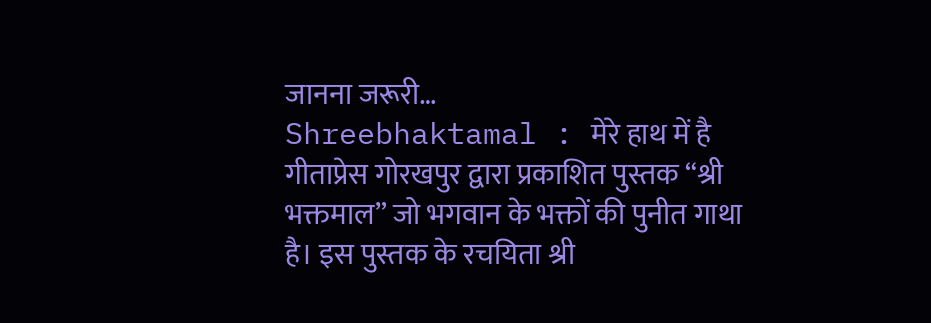जानना जरूरी…
Shreebhaktamal : मेरे हाथ में है गीताप्रेस गोरखपुर द्वारा प्रकाशित पुस्तक “श्री भक्तमाल” जो भगवान के भक्तों की पुनीत गाथा है। इस पुस्तक के रचयिता श्री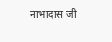नाभादास जी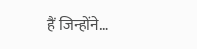हैं जिन्होंने…